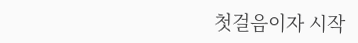첫걸음이자 시작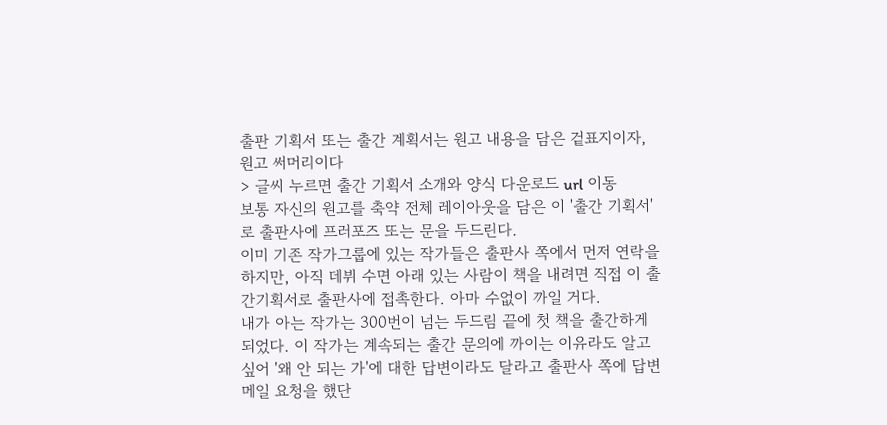출판 기획서 또는 출간 계획서는 원고 내용을 담은 겉표지이자, 원고 써머리이다
> 글씨 누르면 출간 기획서 소개와 양식 다운로드 url 이동
보통 자신의 원고를 축약 전체 레이아웃을 담은 이 '출간 기획서'로 출판사에 프러포즈 또는 문을 두드린다.
이미 기존 작가그룹에 있는 작가들은 출판사 쪽에서 먼저 연락을 하지만, 아직 데뷔 수면 아래 있는 사람이 책을 내려면 직접 이 출간기획서로 출판사에 접촉한다. 아마 수없이 까일 거다.
내가 아는 작가는 300번이 넘는 두드림 끝에 첫 책을 출간하게 되었다. 이 작가는 계속되는 출간 문의에 까이는 이유라도 알고 싶어 '왜 안 되는 가'에 대한 답변이라도 달라고 출판사 쪽에 답변 메일 요청을 했단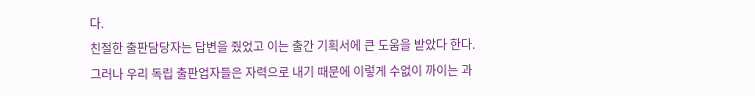다.
친절한 출판담당자는 답변을 줬었고 이는 출간 기획서에 큰 도움을 받았다 한다.
그러나 우리 독립 출판업자들은 자력으로 내기 때문에 이렇게 수없이 까이는 과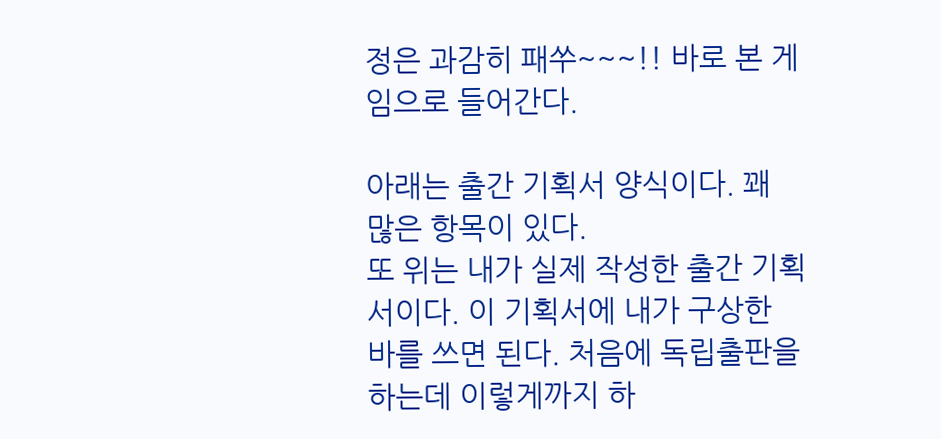정은 과감히 패쑤~~~!! 바로 본 게임으로 들어간다.

아래는 출간 기획서 양식이다. 꽤 많은 항목이 있다.
또 위는 내가 실제 작성한 출간 기획서이다. 이 기획서에 내가 구상한 바를 쓰면 된다. 처음에 독립출판을 하는데 이렇게까지 하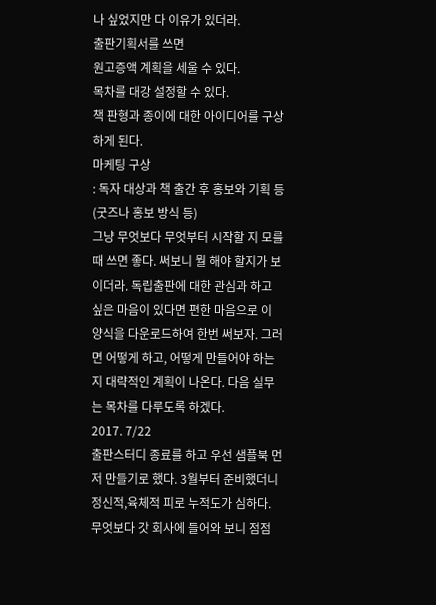나 싶었지만 다 이유가 있더라.
출판기획서를 쓰면
원고증액 계획을 세울 수 있다.
목차를 대강 설정할 수 있다.
책 판형과 종이에 대한 아이디어를 구상하게 된다.
마케팅 구상
: 독자 대상과 책 출간 후 홍보와 기획 등
(굿즈나 홍보 방식 등)
그냥 무엇보다 무엇부터 시작할 지 모를 때 쓰면 좋다. 써보니 뭘 해야 할지가 보이더라. 독립출판에 대한 관심과 하고 싶은 마음이 있다면 편한 마음으로 이 양식을 다운로드하여 한번 써보자. 그러면 어떻게 하고, 어떻게 만들어야 하는지 대략적인 계획이 나온다. 다음 실무는 목차를 다루도록 하겠다.
2017. 7/22
출판스터디 종료를 하고 우선 샘플북 먼저 만들기로 했다. 3월부터 준비했더니 정신적,육체적 피로 누적도가 심하다. 무엇보다 갓 회사에 들어와 보니 점점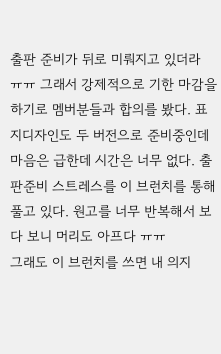출판 준비가 뒤로 미뤄지고 있더라 ㅠㅠ 그래서 강제적으로 기한 마감을 하기로 멤버분들과 합의를 봤다. 표지디자인도 두 버전으로 준비중인데 마음은 급한데 시간은 너무 없다. 출판준비 스트레스를 이 브런치를 통해 풀고 있다. 원고를 너무 반복해서 보다 보니 머리도 아프다 ㅠㅠ
그래도 이 브런치를 쓰면 내 의지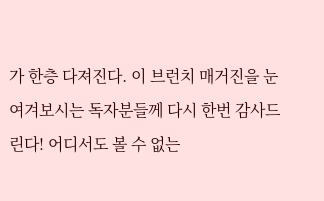가 한층 다져진다. 이 브런치 매거진을 눈여겨보시는 독자분들께 다시 한번 감사드린다! 어디서도 볼 수 없는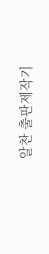알찬 출판제작기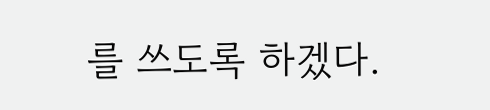를 쓰도록 하겠다.